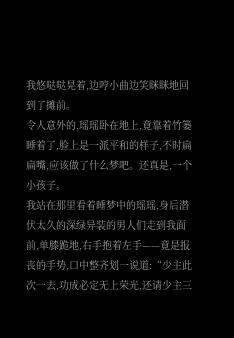我悠哒哒晃着,边哼小曲边笑眯眯地回到了摊前。
令人意外的,瑶瑶卧在地上,竟靠着竹篓睡着了,脸上是一派平和的样子,不时扁扁嘴,应该做了什么梦吧。还真是,一个小孩子。
我站在那里看着睡梦中的瑶瑶,身后潜伏太久的深绿异装的男人们走到我面前,单膝跪地,右手抱着左手——竟是报丧的手势,口中整齐划一说道:“少主此次一去,功成必定无上荣光,还请少主三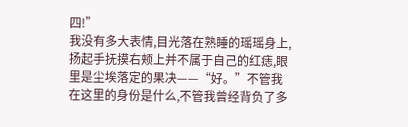四!”
我没有多大表情,目光落在熟睡的瑶瑶身上,扬起手抚摸右颊上并不属于自己的红痣,眼里是尘埃落定的果决——“好。”不管我在这里的身份是什么,不管我曾经背负了多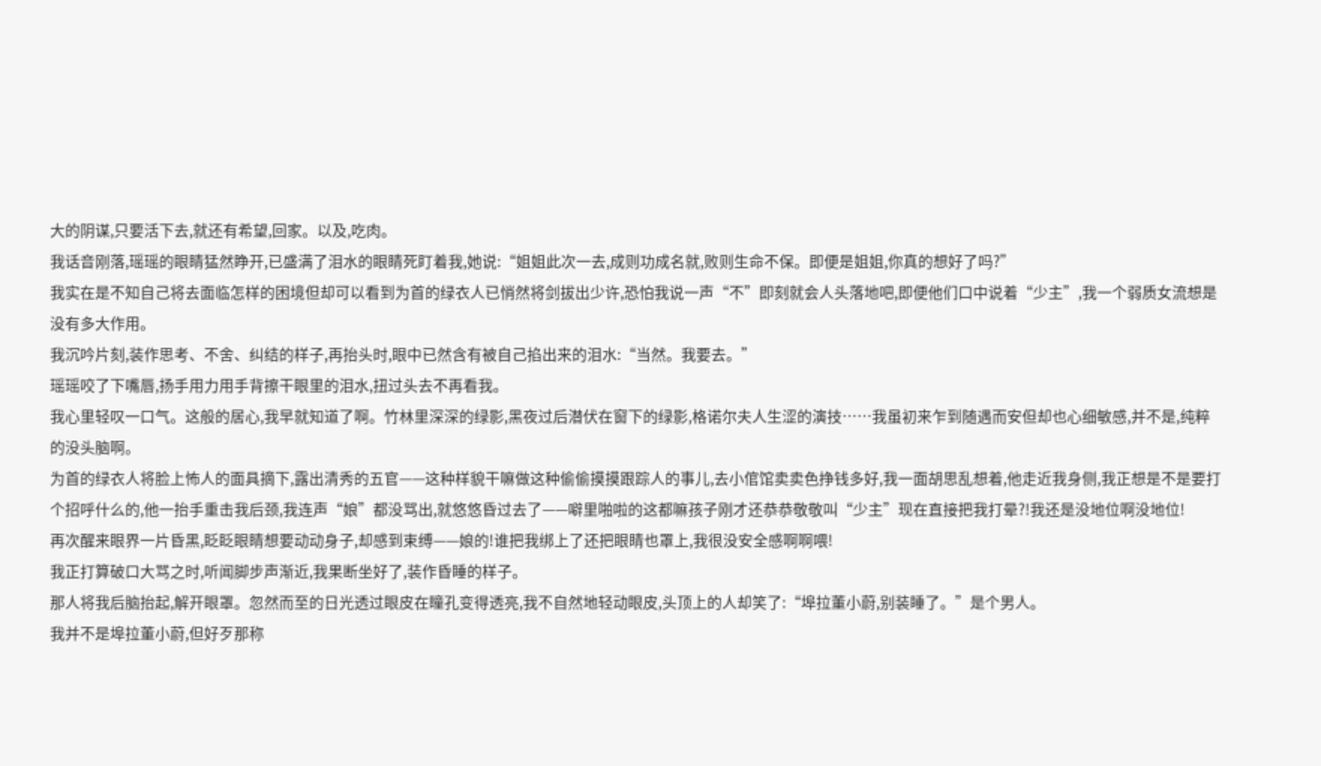大的阴谋,只要活下去,就还有希望,回家。以及,吃肉。
我话音刚落,瑶瑶的眼睛猛然睁开,已盛满了泪水的眼睛死盯着我,她说:“姐姐此次一去,成则功成名就,败则生命不保。即便是姐姐,你真的想好了吗?”
我实在是不知自己将去面临怎样的困境但却可以看到为首的绿衣人已悄然将剑拔出少许,恐怕我说一声“不”即刻就会人头落地吧,即便他们口中说着“少主”,我一个弱质女流想是没有多大作用。
我沉吟片刻,装作思考、不舍、纠结的样子,再抬头时,眼中已然含有被自己掐出来的泪水:“当然。我要去。”
瑶瑶咬了下嘴唇,扬手用力用手背擦干眼里的泪水,扭过头去不再看我。
我心里轻叹一口气。这般的居心,我早就知道了啊。竹林里深深的绿影,黑夜过后潜伏在窗下的绿影,格诺尔夫人生涩的演技……我虽初来乍到随遇而安但却也心细敏感,并不是,纯粹的没头脑啊。
为首的绿衣人将脸上怖人的面具摘下,露出清秀的五官——这种样貌干嘛做这种偷偷摸摸跟踪人的事儿,去小倌馆卖卖色挣钱多好,我一面胡思乱想着,他走近我身侧,我正想是不是要打个招呼什么的,他一抬手重击我后颈,我连声“娘”都没骂出,就悠悠昏过去了——噼里啪啦的这都嘛孩子刚才还恭恭敬敬叫“少主”现在直接把我打晕?!我还是没地位啊没地位!
再次醒来眼界一片昏黑,眨眨眼睛想要动动身子,却感到束缚——娘的!谁把我绑上了还把眼睛也罩上,我很没安全感啊啊喂!
我正打算破口大骂之时,听闻脚步声渐近,我果断坐好了,装作昏睡的样子。
那人将我后脑抬起,解开眼罩。忽然而至的日光透过眼皮在瞳孔变得透亮,我不自然地轻动眼皮,头顶上的人却笑了:“埠拉董小蔚,别装睡了。”是个男人。
我并不是埠拉董小蔚,但好歹那称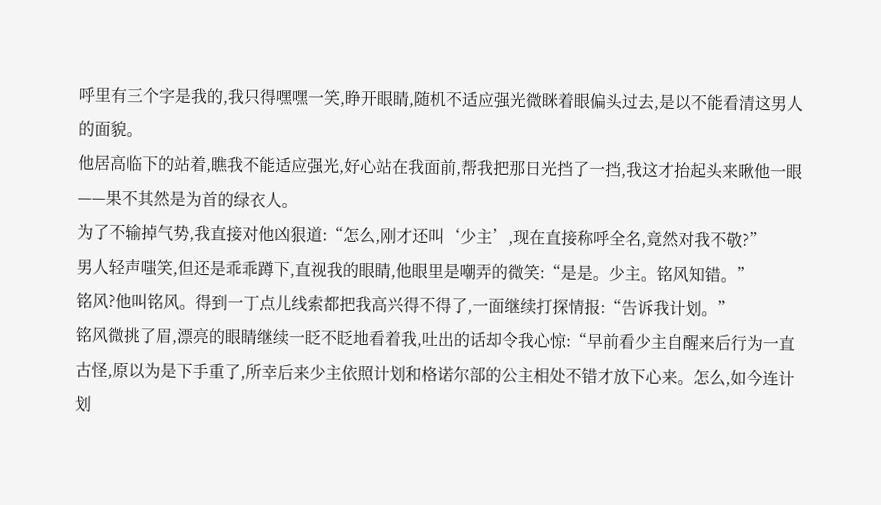呼里有三个字是我的,我只得嘿嘿一笑,睁开眼睛,随机不适应强光微眯着眼偏头过去,是以不能看清这男人的面貌。
他居高临下的站着,瞧我不能适应强光,好心站在我面前,帮我把那日光挡了一挡,我这才抬起头来瞅他一眼——果不其然是为首的绿衣人。
为了不输掉气势,我直接对他凶狠道:“怎么,刚才还叫‘少主’,现在直接称呼全名,竟然对我不敬?”
男人轻声嗤笑,但还是乖乖蹲下,直视我的眼睛,他眼里是嘲弄的微笑:“是是。少主。铭风知错。”
铭风?他叫铭风。得到一丁点儿线索都把我高兴得不得了,一面继续打探情报:“告诉我计划。”
铭风微挑了眉,漂亮的眼睛继续一眨不眨地看着我,吐出的话却令我心惊:“早前看少主自醒来后行为一直古怪,原以为是下手重了,所幸后来少主依照计划和格诺尔部的公主相处不错才放下心来。怎么,如今连计划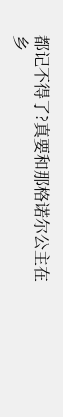都记不得了?真要和那格诺尔公主在乡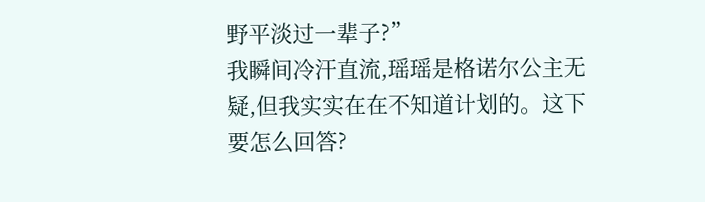野平淡过一辈子?”
我瞬间冷汗直流,瑶瑶是格诺尔公主无疑,但我实实在在不知道计划的。这下要怎么回答?